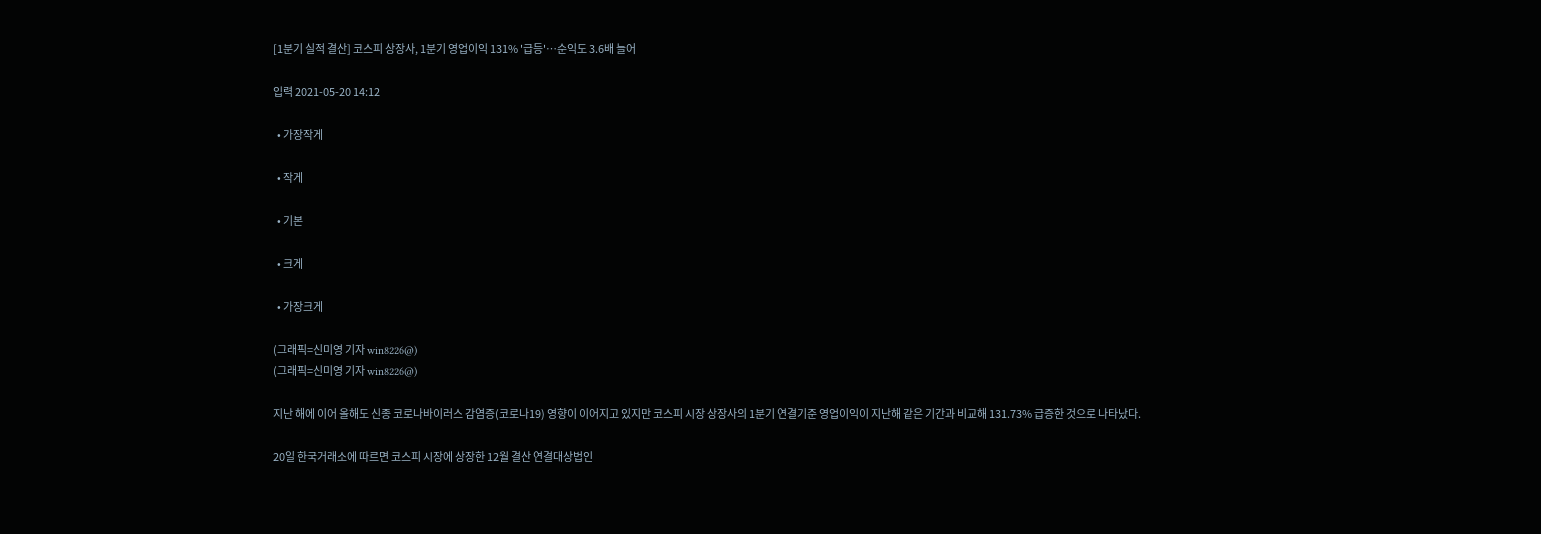[1분기 실적 결산] 코스피 상장사, 1분기 영업이익 131% '급등'…순익도 3.6배 늘어

입력 2021-05-20 14:12

  • 가장작게

  • 작게

  • 기본

  • 크게

  • 가장크게

(그래픽=신미영 기자 win8226@)
(그래픽=신미영 기자 win8226@)

지난 해에 이어 올해도 신종 코로나바이러스 감염증(코로나19) 영향이 이어지고 있지만 코스피 시장 상장사의 1분기 연결기준 영업이익이 지난해 같은 기간과 비교해 131.73% 급증한 것으로 나타났다.

20일 한국거래소에 따르면 코스피 시장에 상장한 12월 결산 연결대상법인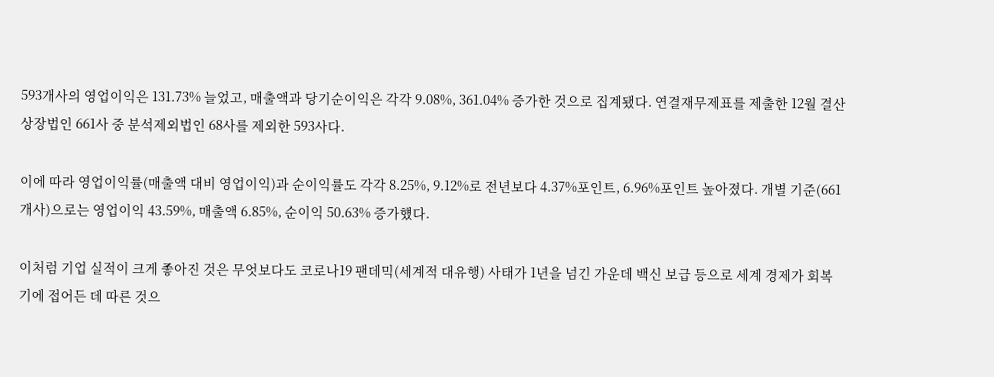593개사의 영업이익은 131.73% 늘었고, 매출액과 당기순이익은 각각 9.08%, 361.04% 증가한 것으로 집계됐다. 연결재무제표를 제출한 12월 결산 상장법인 661사 중 분석제외법인 68사를 제외한 593사다.

이에 따라 영업이익률(매출액 대비 영업이익)과 순이익률도 각각 8.25%, 9.12%로 전년보다 4.37%포인트, 6.96%포인트 높아졌다. 개별 기준(661개사)으로는 영업이익 43.59%, 매출액 6.85%, 순이익 50.63% 증가헀다.

이처럼 기업 실적이 크게 좋아진 것은 무엇보다도 코로나19 팬데믹(세계적 대유행) 사태가 1년을 넘긴 가운데 백신 보급 등으로 세계 경제가 회복기에 접어든 데 따른 것으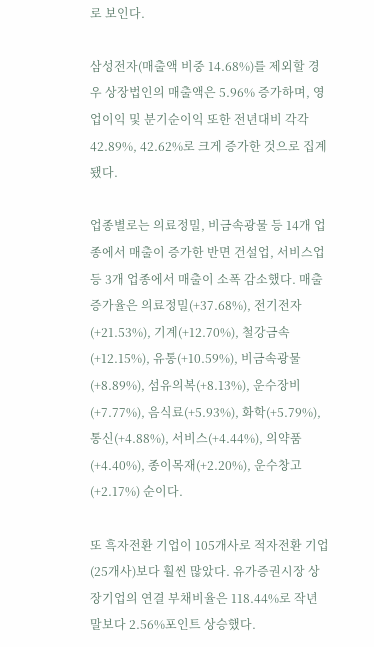로 보인다.

삼성전자(매출액 비중 14.68%)를 제외할 경우 상장법인의 매출액은 5.96% 증가하며, 영업이익 및 분기순이익 또한 전년대비 각각 42.89%, 42.62%로 크게 증가한 것으로 집계됐다.

업종별로는 의료정밀, 비금속광물 등 14개 업종에서 매출이 증가한 반면 건설업, 서비스업 등 3개 업종에서 매출이 소폭 감소했다. 매출 증가율은 의료정밀(+37.68%), 전기전자(+21.53%), 기계(+12.70%), 철강금속(+12.15%), 유통(+10.59%), 비금속광물(+8.89%), 섬유의복(+8.13%), 운수장비(+7.77%), 음식료(+5.93%), 화학(+5.79%), 통신(+4.88%), 서비스(+4.44%), 의약품(+4.40%), 종이목재(+2.20%), 운수창고(+2.17%) 순이다.

또 흑자전환 기업이 105개사로 적자전환 기업(25개사)보다 훨씬 많았다. 유가증권시장 상장기업의 연결 부채비율은 118.44%로 작년 말보다 2.56%포인트 상승했다.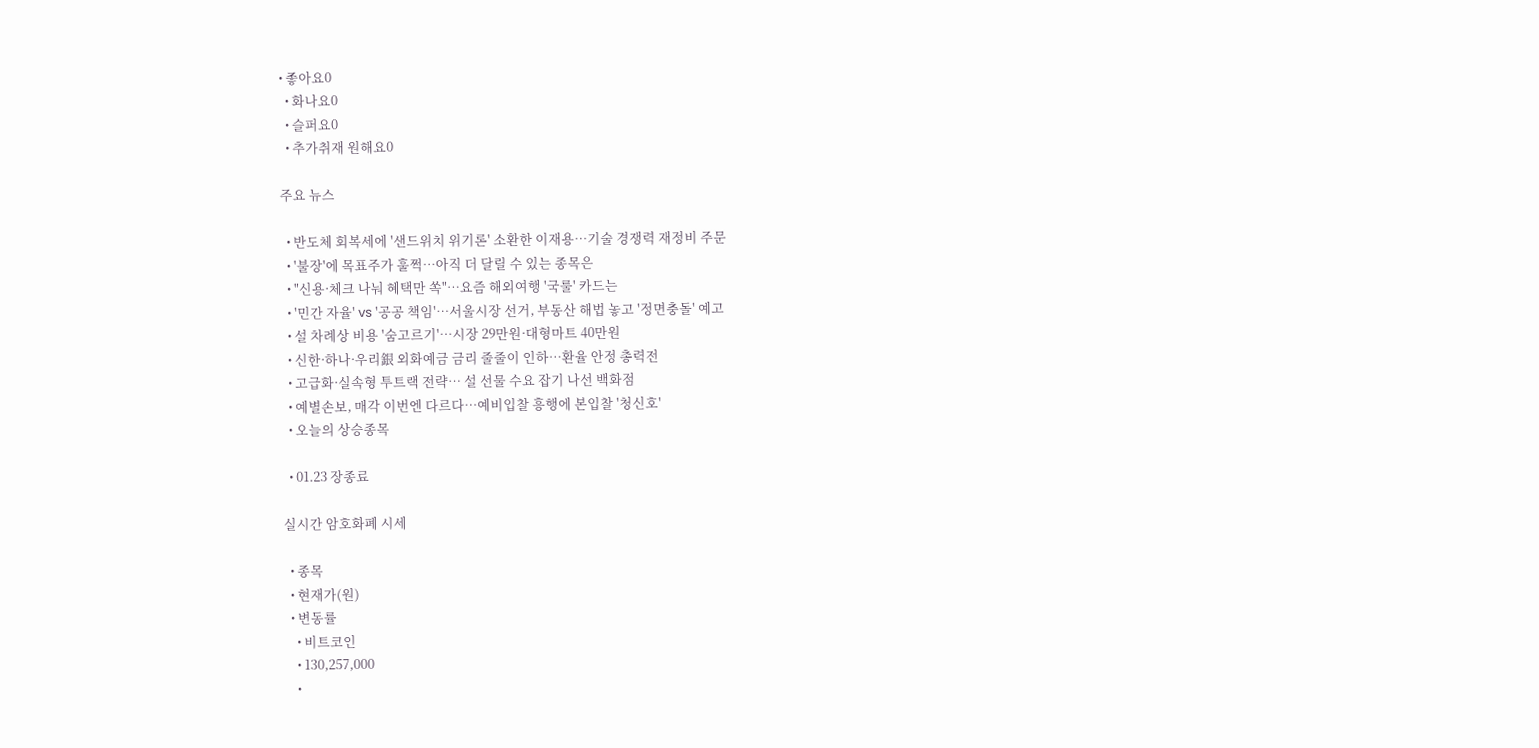• 좋아요0
  • 화나요0
  • 슬퍼요0
  • 추가취재 원해요0

주요 뉴스

  • 반도체 회복세에 '샌드위치 위기론' 소환한 이재용⋯기술 경쟁력 재정비 주문
  • '불장'에 목표주가 훌쩍…아직 더 달릴 수 있는 종목은
  • "신용·체크 나눠 혜택만 쏙"…요즘 해외여행 '국룰' 카드는
  • '민간 자율' vs '공공 책임'…서울시장 선거, 부동산 해법 놓고 '정면충돌' 예고
  • 설 차례상 비용 '숨고르기'…시장 29만원·대형마트 40만원
  • 신한·하나·우리銀 외화예금 금리 줄줄이 인하…환율 안정 총력전
  • 고급화·실속형 투트랙 전략… 설 선물 수요 잡기 나선 백화점
  • 예별손보, 매각 이번엔 다르다…예비입찰 흥행에 본입찰 '청신호'
  • 오늘의 상승종목

  • 01.23 장종료

실시간 암호화폐 시세

  • 종목
  • 현재가(원)
  • 변동률
    • 비트코인
    • 130,257,000
    •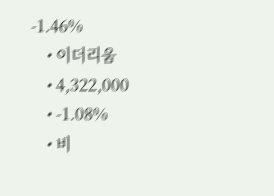-1.46%
    • 이더리움
    • 4,322,000
    • -1.08%
    • 비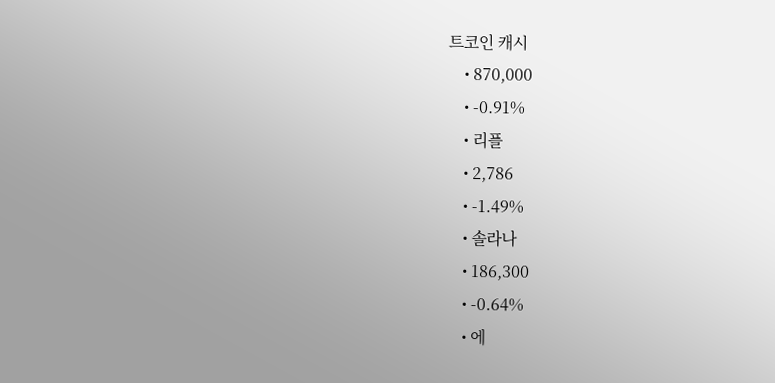트코인 캐시
    • 870,000
    • -0.91%
    • 리플
    • 2,786
    • -1.49%
    • 솔라나
    • 186,300
    • -0.64%
    • 에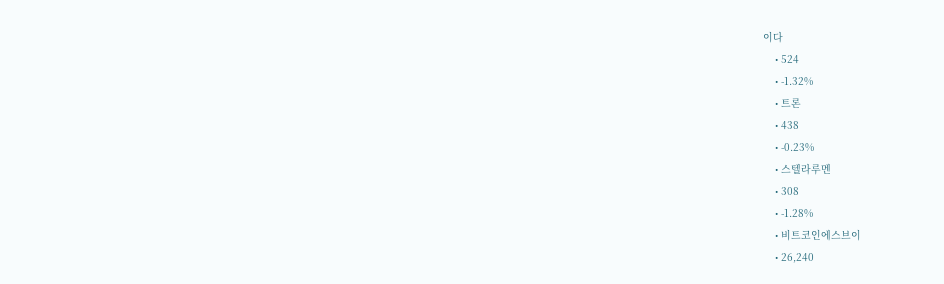이다
    • 524
    • -1.32%
    • 트론
    • 438
    • -0.23%
    • 스텔라루멘
    • 308
    • -1.28%
    • 비트코인에스브이
    • 26,240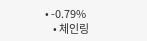• -0.79%
    • 체인링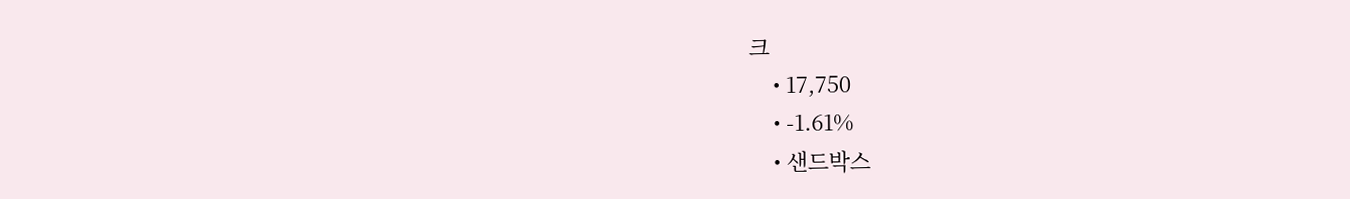크
    • 17,750
    • -1.61%
    • 샌드박스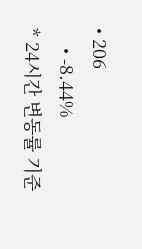• 206
    • -8.44%
* 24시간 변동률 기준